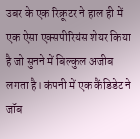उबर के एक रिक्रूटर ने हाल ही में एक ऐसा एक्सपीरियंस शेयर किया है जो सुनने में बिल्कुल अजीब लगता है। कंपनी में एक कैंडिडेट ने जॉब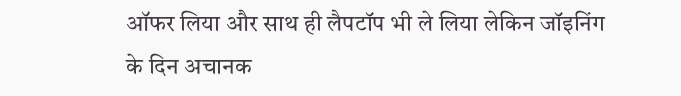ऑफर लिया और साथ ही लैपटॉप भी ले लिया लेकिन जॉइनिंग के दिन अचानक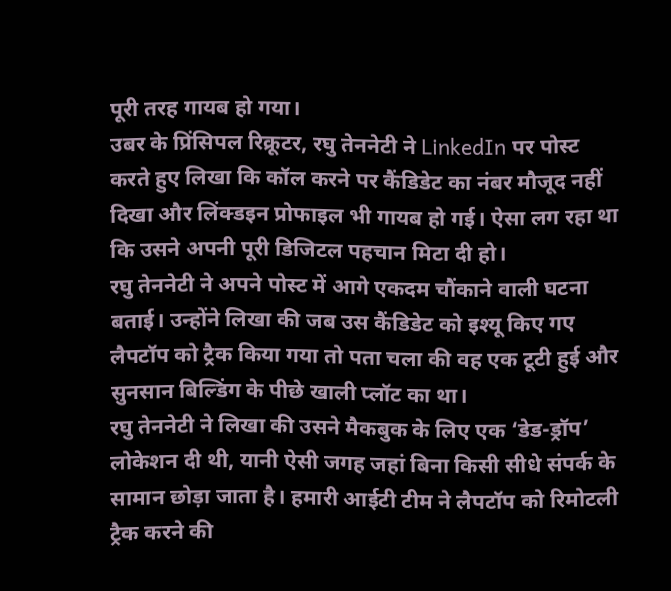पूरी तरह गायब हो गया।
उबर के प्रिंसिपल रिक्रूटर, रघु तेननेटी ने LinkedIn पर पोस्ट करते हुए लिखा कि कॉल करने पर कैंडिडेट का नंबर मौजूद नहीं दिखा और लिंक्डइन प्रोफाइल भी गायब हो गई। ऐसा लग रहा था कि उसने अपनी पूरी डिजिटल पहचान मिटा दी हो।
रघु तेननेटी ने अपने पोस्ट में आगे एकदम चौंकाने वाली घटना बताई। उन्होंने लिखा की जब उस कैंडिडेट को इश्यू किए गए लैपटॉप को ट्रैक किया गया तो पता चला की वह एक टूटी हुई और सुनसान बिल्डिंग के पीछे खाली प्लॉट का था।
रघु तेननेटी ने लिखा की उसने मैकबुक के लिए एक ‘डेड-ड्रॉप’ लोकेशन दी थी, यानी ऐसी जगह जहां बिना किसी सीधे संपर्क के सामान छोड़ा जाता है। हमारी आईटी टीम ने लैपटॉप को रिमोटली ट्रैक करने की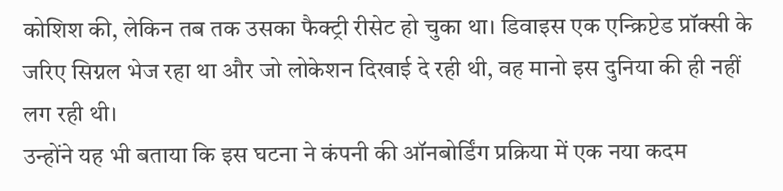कोशिश की, लेकिन तब तक उसका फैक्ट्री रीसेट हो चुका था। डिवाइस एक एन्क्रिप्टेड प्रॉक्सी के जरिए सिग्नल भेज रहा था और जो लोकेशन दिखाई दे रही थी, वह मानो इस दुनिया की ही नहीं लग रही थी।
उन्होंने यह भी बताया कि इस घटना ने कंपनी की ऑनबोर्डिंग प्रक्रिया में एक नया कदम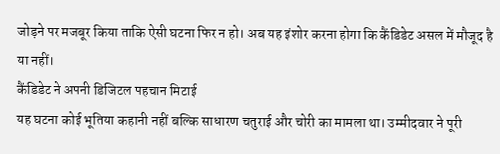जोड़ने पर मजबूर किया ताकि ऐसी घटना फिर न हो। अब यह इंशोर करना होगा कि कैंडिडेट असल में मौजूद है या नहीं।
कैंडिडेट ने अपनी डिजिटल पहचान मिटाई
यह घटना कोई भूतिया कहानी नहीं बल्कि साधारण चतुराई और चोरी का मामला था। उम्मीदवार ने पूरी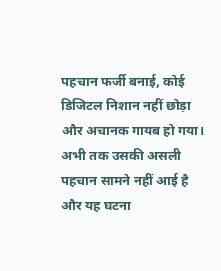पहचान फर्जी बनाई, कोई डिजिटल निशान नहीं छोड़ा और अचानक गायब हो गया। अभी तक उसकी असली पहचान सामने नहीं आई है और यह घटना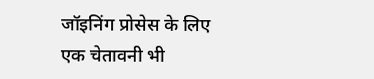जॉइनिंग प्रोसेस के लिए एक चेतावनी भी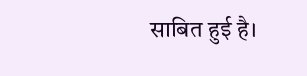साबित हुई है।